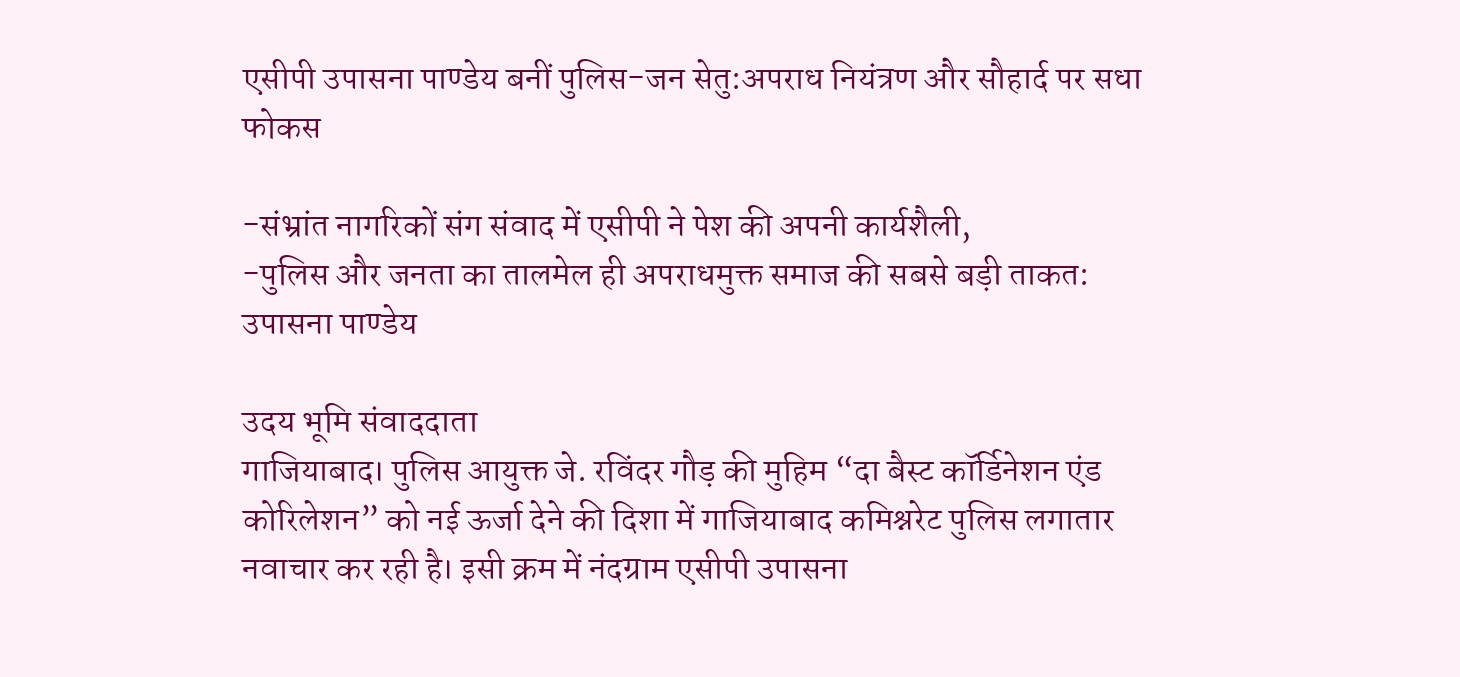एसीपी उपासना पाण्डेय बनीं पुलिस-जन सेतु:अपराध नियंत्रण और सौहार्द पर सधा फोकस

-संभ्रांत नागरिकों संग संवाद में एसीपी ने पेश की अपनी कार्यशैली,
-पुलिस और जनता का तालमेल ही अपराधमुक्त समाज की सबसे बड़ी ताकत: उपासना पाण्डेय

उदय भूमि संवाददाता
गाजियाबाद। पुलिस आयुक्त जे. रविंदर गौड़ की मुहिम “दा बैस्ट कॉर्डिनेशन एंड कोरिलेशन” को नई ऊर्जा देने की दिशा में गाजियाबाद कमिश्नरेट पुलिस लगातार नवाचार कर रही है। इसी क्रम में नंदग्राम एसीपी उपासना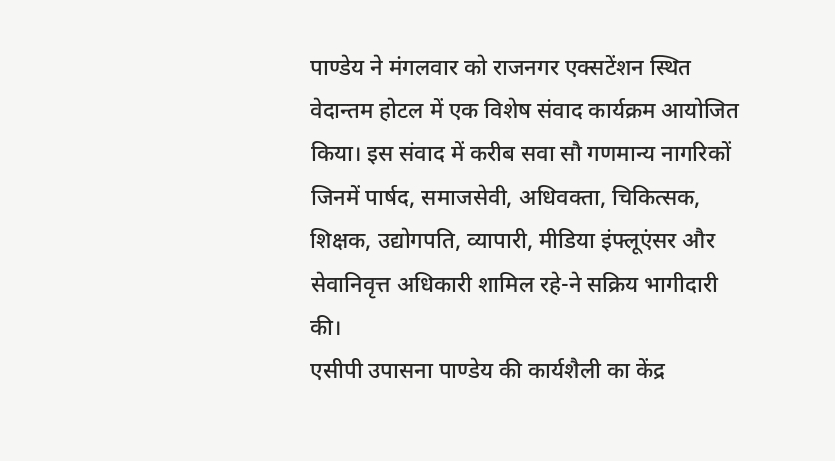पाण्डेय ने मंगलवार को राजनगर एक्सटेंशन स्थित वेदान्तम होटल में एक विशेष संवाद कार्यक्रम आयोजित किया। इस संवाद में करीब सवा सौ गणमान्य नागरिकों जिनमें पार्षद, समाजसेवी, अधिवक्ता, चिकित्सक, शिक्षक, उद्योगपति, व्यापारी, मीडिया इंफ्लूएंसर और सेवानिवृत्त अधिकारी शामिल रहे-ने सक्रिय भागीदारी की।
एसीपी उपासना पाण्डेय की कार्यशैली का केंद्र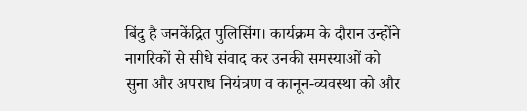बिंदु है जनकेंद्रित पुलिसिंग। कार्यक्रम के दौरान उन्होंने नागरिकों से सीधे संवाद कर उनकी समस्याओं को सुना और अपराध नियंत्रण व कानून-व्यवस्था को और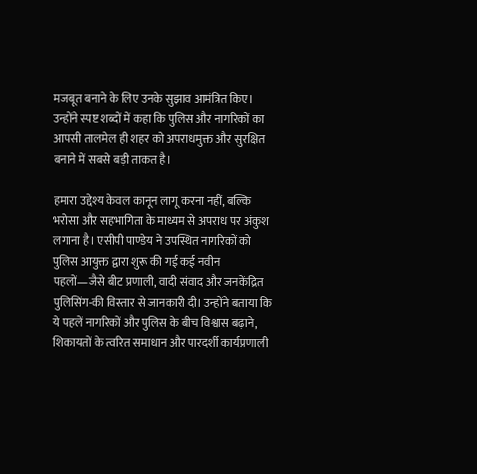मजबूत बनाने के लिए उनके सुझाव आमंत्रित किए। उन्होंने स्पष्ट शब्दों में कहा कि पुलिस और नागरिकों का आपसी तालमेल ही शहर को अपराधमुक्त और सुरक्षित बनाने में सबसे बड़ी ताकत है।

हमारा उद्देश्य केवल कानून लागू करना नहीं, बल्कि भरोसा और सहभागिता के माध्यम से अपराध पर अंकुश लगाना है। एसीपी पाण्डेय ने उपस्थित नागरिकों को पुलिस आयुक्त द्वारा शुरू की गई कई नवीन पहलों—जैसे बीट प्रणाली, वादी संवाद और जनकेंद्रित पुलिसिंग-की विस्तार से जानकारी दी। उन्होंने बताया कि ये पहलें नागरिकों और पुलिस के बीच विश्वास बढ़ाने, शिकायतों के त्वरित समाधान और पारदर्शी कार्यप्रणाली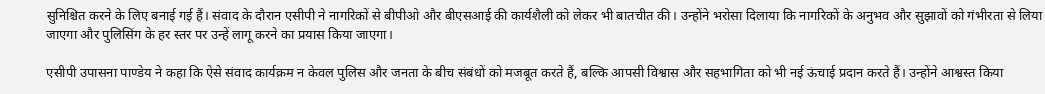सुनिश्चित करने के लिए बनाई गई हैं। संवाद के दौरान एसीपी ने नागरिकों से बीपीओ और बीएसआई की कार्यशैली को लेकर भी बातचीत की। उन्होंने भरोसा दिलाया कि नागरिकों के अनुभव और सुझावों को गंभीरता से लिया जाएगा और पुलिसिंग के हर स्तर पर उन्हें लागू करने का प्रयास किया जाएगा।

एसीपी उपासना पाण्डेय ने कहा कि ऐसे संवाद कार्यक्रम न केवल पुलिस और जनता के बीच संबंधों को मजबूत करते हैं, बल्कि आपसी विश्वास और सहभागिता को भी नई ऊंचाई प्रदान करते हैं। उन्होंने आश्वस्त किया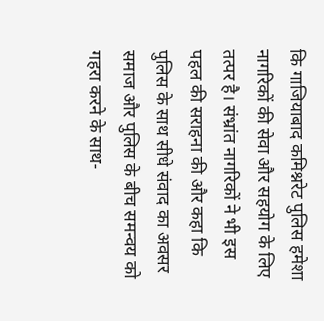कि गाजियाबाद कमिश्नरेट पुलिस हमेशा नागरिकों की सेवा और सहयोग के लिए तत्पर है। संभ्रांत नागरिकों ने भी इस पहल की सराहना की और कहा कि पुलिस के साथ सीधे संवाद का अवसर समाज और पुलिस के बीच समन्वय को गहरा करने के साथ-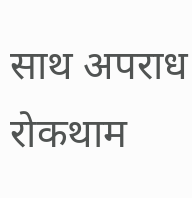साथ अपराध रोकथाम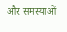और समस्याओं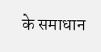के समाधान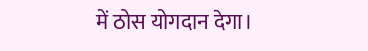में ठोस योगदान देगा।